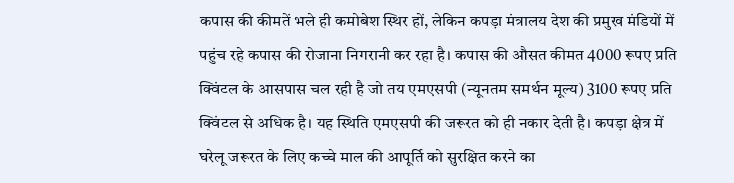कपास की कीमतें भले ही कमोबेश स्थिर हों, लेकिन कपड़ा मंत्रालय देश की प्रमुख मंडियों में पहुंच रहे कपास की रोजाना निगरानी कर रहा है। कपास की औसत कीमत 4000 रूपए प्रति क्विंटल के आसपास चल रही है जो तय एमएसपी (न्यूनतम समर्थन मूल्य) 3100 रूपए प्रति क्विंटल से अधिक है। यह स्थिति एमएसपी की जरूरत को ही नकार देती है। कपड़ा क्षेत्र में घरेलू जरूरत के लिए कच्‍चे माल की आपूर्ति को सुरक्षित करने का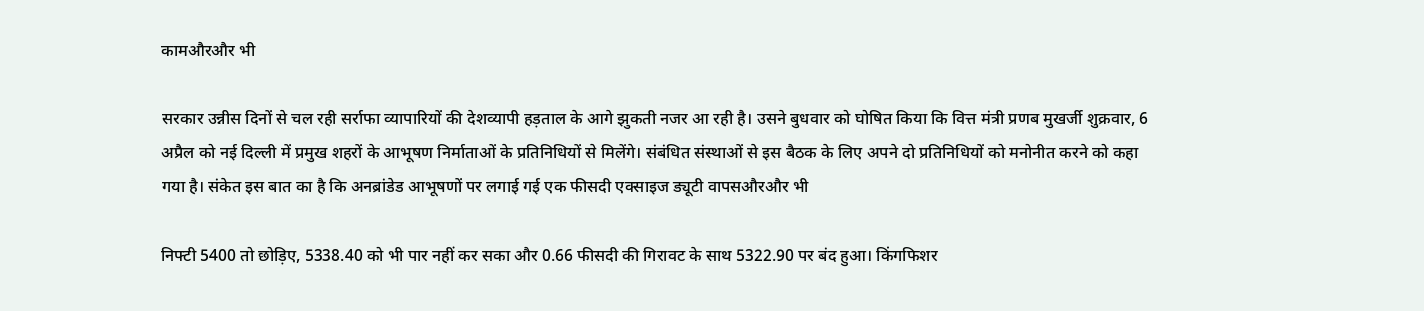कामऔरऔर भी

सरकार उन्नीस दिनों से चल रही सर्राफा व्यापारियों की देशव्यापी हड़ताल के आगे झुकती नजर आ रही है। उसने बुधवार को घोषित किया कि वित्त मंत्री प्रणब मुखर्जी शुक्रवार, 6 अप्रैल को नई दिल्ली में प्रमुख शहरों के आभूषण निर्माताओं के प्रतिनिधियों से मिलेंगे। संबंधित संस्‍थाओं से इस बैठक के लिए अपने दो प्रतिनिधियों को मनोनीत करने को कहा गया है। संकेत इस बात का है कि अनब्रांडेड आभूषणों पर लगाई गई एक फीसदी एक्साइज ड्यूटी वापसऔरऔर भी

निफ्टी 5400 तो छोड़िए, 5338.40 को भी पार नहीं कर सका और 0.66 फीसदी की गिरावट के साथ 5322.90 पर बंद हुआ। किंगफिशर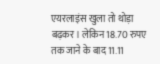एयरलाइंस खुला तो थोड़ा बढ़कर। लेकिन 18.70 रुपए तक जाने के बाद 11.11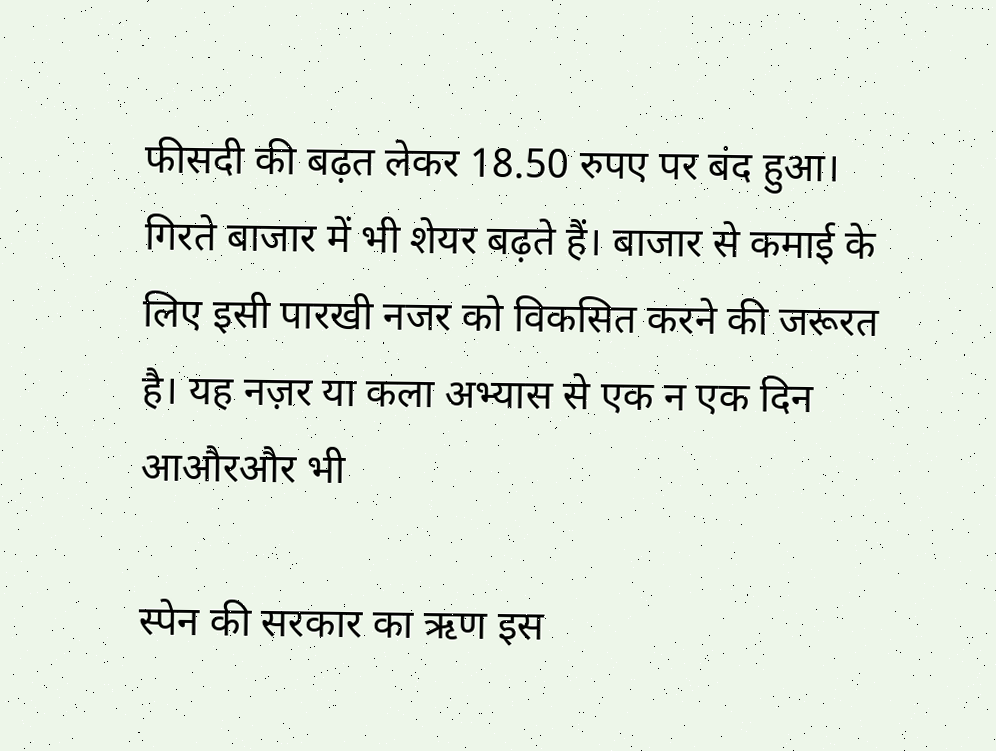फीसदी की बढ़त लेकर 18.50 रुपए पर बंद हुआ। गिरते बाजार में भी शेयर बढ़ते हैं। बाजार से कमाई के लिए इसी पारखी नजर को विकसित करने की जरूरत है। यह नज़र या कला अभ्यास से एक न एक दिन आऔरऔर भी

स्पेन की सरकार का ऋण इस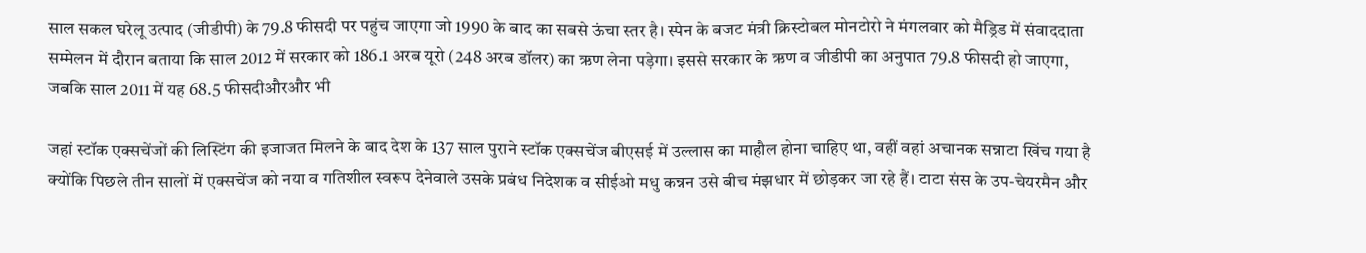साल सकल घरेलू उत्पाद (जीडीपी) के 79.8 फीसदी पर पहुंच जाएगा जो 1990 के बाद का सबसे ऊंचा स्तर है। स्पेन के बजट मंत्री क्रिस्टोबल मोनटोरो ने मंगलवार को मैड्रिड में संवाददाता सम्मेलन में दौरान बताया कि साल 2012 में सरकार को 186.1 अरब यूरो (248 अरब डॉलर) का ऋण लेना पड़ेगा। इससे सरकार के ऋण व जीडीपी का अनुपात 79.8 फीसदी हो जाएगा, जबकि साल 2011 में यह 68.5 फीसदीऔरऔर भी

जहां स्टॉक एक्सचेंजों की लिस्टिंग की इजाजत मिलने के बाद देश के 137 साल पुराने स्टॉक एक्सचेंज बीएसई में उल्लास का माहौल होना चाहिए था, वहीं वहां अचानक सन्नाटा खिंच गया है क्योंकि पिछले तीन सालों में एक्सचेंज को नया व गतिशील स्वरूप देनेवाले उसके प्रबंध निदेशक व सीईओ मधु कन्नन उसे बीच मंझधार में छोड़कर जा रहे हैं। टाटा संस के उप-चेयरमैन और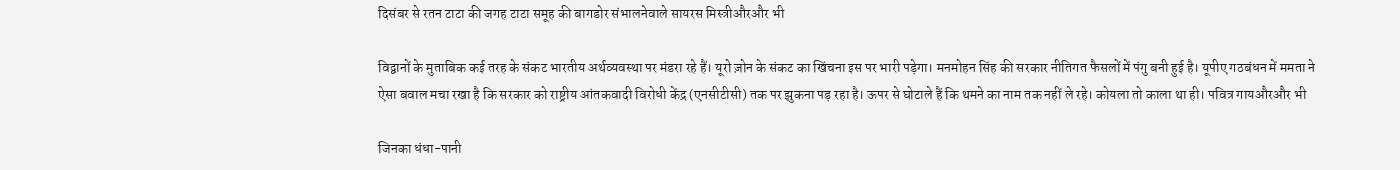दिसंबर से रतन टाटा की जगह टाटा समूह की बागडोर संभालनेवाले सायरस मिस्त्रीऔरऔर भी

विद्वानों के मुताबिक कई तरह के संकट भारतीय अर्थव्यवस्था पर मंडरा रहे हैं। यूरो ज़ोन के संकट का खिंचना इस पर भारी पड़ेगा। मनमोहन सिंह की सरकार नीतिगत फैसलों में पंगु बनी हुई है। यूपीए गठबंधन में ममता ने ऐसा बवाल मचा रखा है कि सरकार को राष्ट्रीय आंतकवादी विरोधी केंद्र (एनसीटीसी) तक पर झुकना पड़ रहा है। ऊपर से घोटाले हैं कि थमने का नाम तक नहीं ले रहे। कोयला तो काला था ही। पवित्र गायऔरऔर भी

जिनका धंधा-पानी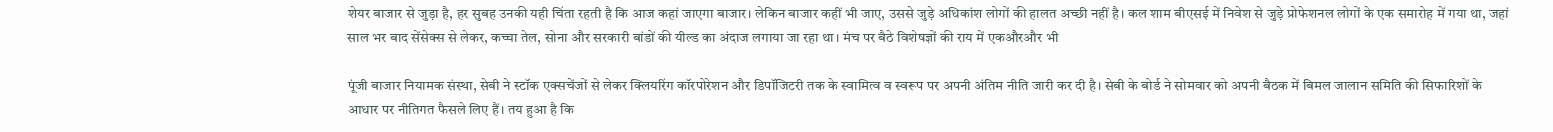शेयर बाजार से जुड़ा है, हर सुबह उनकी यही चिंता रहती है कि आज कहां जाएगा बाजार। लेकिन बाजार कहीं भी जाए, उससे जुड़े अधिकांश लोगों की हालत अच्छी नहीं है। कल शाम बीएसई में निवेश से जुड़े प्रोफेशनल लोगों के एक समारोह में गया था, जहां साल भर बाद सेंसेक्स से लेकर, कच्चा तेल, सोना और सरकारी बांडों की यील्ड का अंदाज लगाया जा रहा था। मंच पर बैठे विशेषज्ञों की राय में एकऔरऔर भी

पूंजी बाजार नियामक संस्था, सेबी ने स्टॉक एक्सचेंजों से लेकर क्लियरिंग कॉरपोरेशन और डिपॉजिटरी तक के स्वामित्व व स्वरूप पर अपनी अंतिम नीति जारी कर दी है। सेबी के बोर्ड ने सोमवार को अपनी बैठक में बिमल जालान समिति की सिफारिशों के आधार पर नीतिगत फैसले लिए हैं। तय हुआ है कि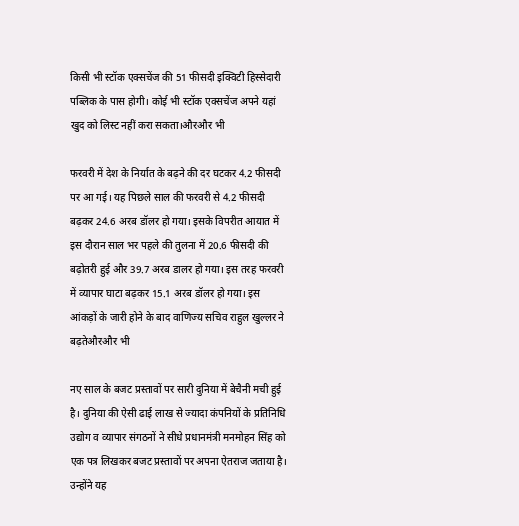किसी भी स्टॉक एक्सचेंज की 51 फीसदी इक्विटी हिस्सेदारी पब्लिक के पास होगी। कोई भी स्टॉक एक्सचेंज अपने यहां खुद को लिस्ट नहीं करा सकता।औरऔर भी

फरवरी में देश के निर्यात के बढ़ने की दर घटकर 4.2 फीसदी पर आ गई। यह पिछले साल की फरवरी से 4.2 फीसदी बढ़कर 24.6 अरब डॉलर हो गया। इसके विपरीत आयात में इस दौरान साल भर पहले की तुलना में 20.6 फीसदी की बढ़ोतरी हुई और 39.7 अरब डालर हो गया। इस तरह फरवरी में व्यापार घाटा बढ़कर 15.1 अरब डॉलर हो गया। इस आंकड़ों के जारी होने के बाद वाणिज्य सचिव राहुल खुल्लर ने बढ़तेऔरऔर भी

नए साल के बजट प्रस्तावों पर सारी दुनिया में बेचैनी मची हुई है। दुनिया की ऐसी ढाई लाख से ज्यादा कंपनियों के प्रतिनिधि उद्योग व व्यापार संगठनों ने सीधे प्रधानमंत्री मनमोहन सिंह को एक पत्र लिखकर बजट प्रस्तावों पर अपना ऐतराज जताया है। उन्होंने यह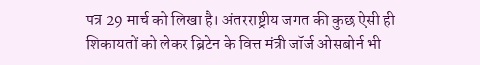पत्र 29 मार्च को लिखा है। अंतरराष्ट्रीय जगत की कुछ ऐसी ही शिकायतों को लेकर ब्रिटेन के वित्त मंत्री जॉर्ज ओसबोर्न भी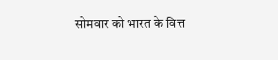सोमवार को भारत के वित्त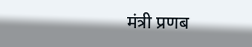मंत्री प्रणब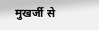मुखर्जी से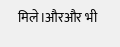मिले।औरऔर भी